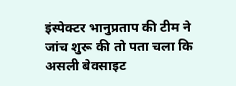इंस्पेक्टर भानुप्रताप की टीम ने जांच शुरू की तो पता चला कि असली बेवसाइट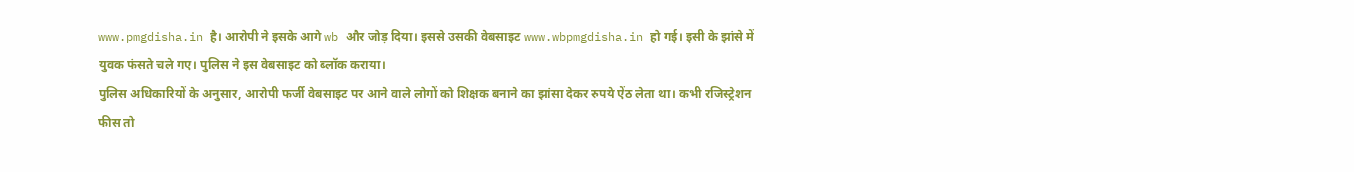www.pmgdisha.in है। आरोपी ने इसके आगे wb और जोड़ दिया। इससे उसकी वेबसाइट www.wbpmgdisha.in हो गई। इसी के झांसे में युवक फंसते चले गए। पुलिस ने इस वेबसाइट को ब्लॉक कराया।
पुलिस अधिकारियों के अनुसार, आरोपी फर्जी वेबसाइट पर आने वाले लोगों को शिक्षक बनाने का झांसा देकर रुपये ऐंठ लेता था। कभी रजिस्ट्रेशन फीस तो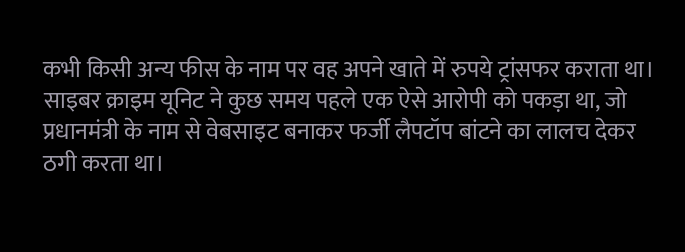कभी किसी अन्य फीस के नाम पर वह अपने खाते में रुपये ट्रांसफर कराता था। साइबर क्राइम यूनिट ने कुछ समय पहले एक ऐसे आरोपी को पकड़ा था, जो प्रधानमंत्री के नाम से वेबसाइट बनाकर फर्जी लैपटॉप बांटने का लालच देकर ठगी करता था।